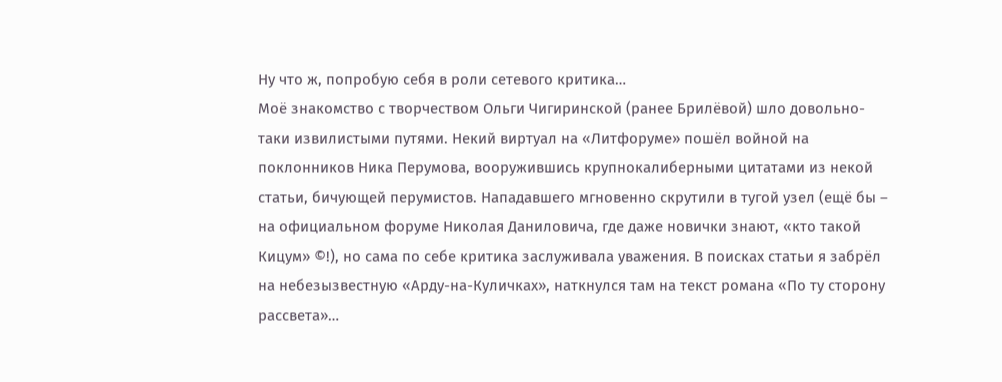Ну что ж, попробую себя в роли сетевого критика…
Моё знакомство с творчеством Ольги Чигиринской (ранее Брилёвой) шло довольно-таки извилистыми путями. Некий виртуал на «Литфоруме» пошёл войной на поклонников Ника Перумова, вооружившись крупнокалиберными цитатами из некой статьи, бичующей перумистов. Нападавшего мгновенно скрутили в тугой узел (ещё бы – на официальном форуме Николая Даниловича, где даже новички знают, «кто такой Кицум» ©!), но сама по себе критика заслуживала уважения. В поисках статьи я забрёл на небезызвестную «Арду-на-Куличках», наткнулся там на текст романа «По ту сторону рассвета»…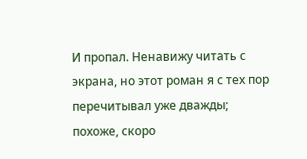И пропал. Ненавижу читать с экрана, но этот роман я с тех пор перечитывал уже дважды; похоже, скоро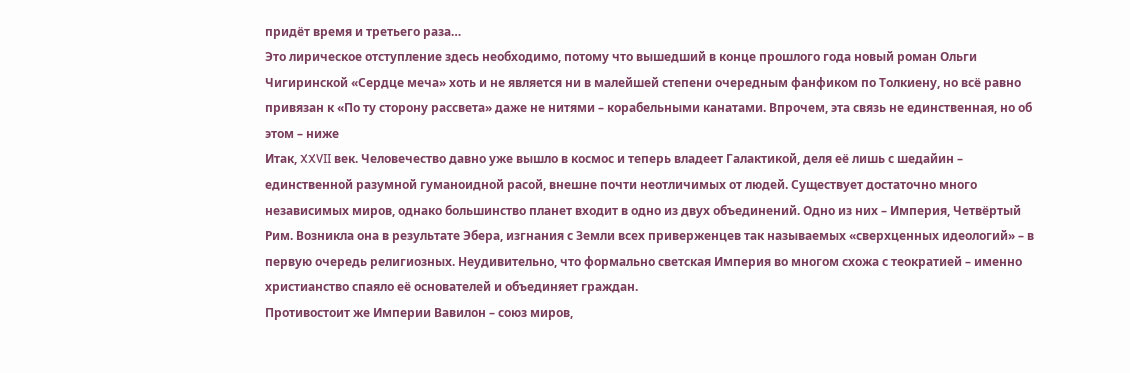придёт время и третьего раза…
Это лирическое отступление здесь необходимо, потому что вышедший в конце прошлого года новый роман Ольги Чигиринской «Сердце меча» хоть и не является ни в малейшей степени очередным фанфиком по Толкиену, но всё равно привязан к «По ту сторону рассвета» даже не нитями – корабельными канатами. Впрочем, эта связь не единственная, но об этом – ниже
Итак, XXVII век. Человечество давно уже вышло в космос и теперь владеет Галактикой, деля её лишь с шедайин – единственной разумной гуманоидной расой, внешне почти неотличимых от людей. Существует достаточно много независимых миров, однако большинство планет входит в одно из двух объединений. Одно из них – Империя, Четвёртый Рим. Возникла она в результате Эбера, изгнания с Земли всех приверженцев так называемых «сверхценных идеологий» – в первую очередь религиозных. Неудивительно, что формально светская Империя во многом схожа с теократией – именно христианство спаяло её основателей и объединяет граждан.
Противостоит же Империи Вавилон – союз миров,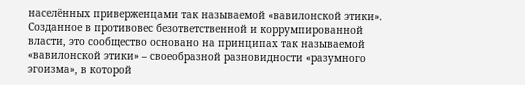населённых приверженцами так называемой «вавилонской этики». Созданное в противовес безответственной и коррумпированной власти, это сообщество основано на принципах так называемой «вавилонской этики» – своеобразной разновидности «разумного эгоизма», в которой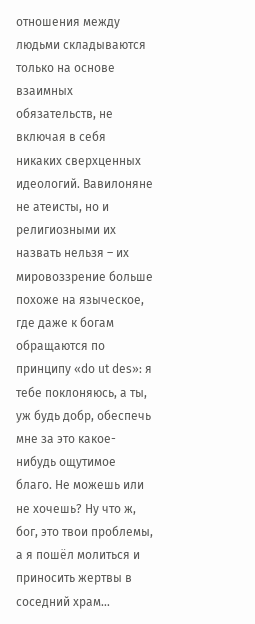отношения между людьми складываются только на основе взаимных обязательств, не включая в себя никаких сверхценных идеологий. Вавилоняне не атеисты, но и религиозными их назвать нельзя – их мировоззрение больше похоже на языческое, где даже к богам обращаются по принципу «do ut des»: я тебе поклоняюсь, а ты, уж будь добр, обеспечь мне за это какое-нибудь ощутимое благо. Не можешь или не хочешь? Ну что ж, бог, это твои проблемы, а я пошёл молиться и приносить жертвы в соседний храм…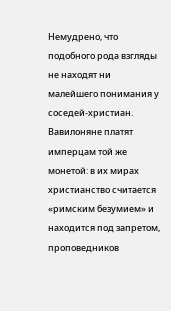Немудрено, что подобного рода взгляды не находят ни малейшего понимания у соседей-христиан. Вавилоняне платят имперцам той же монетой: в их мирах христианство считается «римским безумием» и находится под запретом, проповедников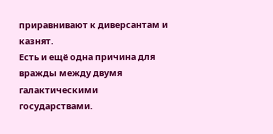приравнивают к диверсантам и казнят.
Есть и ещё одна причина для вражды между двумя галактическими государствами.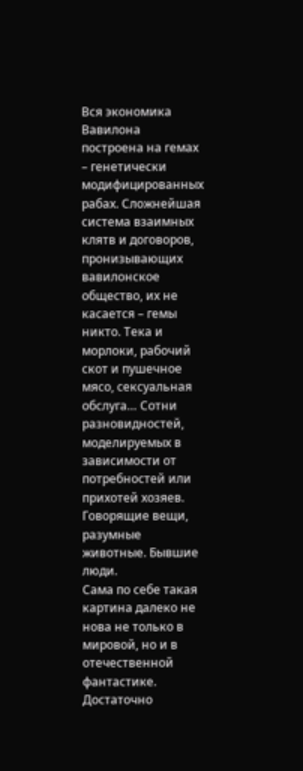Вся экономика Вавилона построена на гемах – генетически модифицированных рабах. Сложнейшая система взаимных клятв и договоров, пронизывающих вавилонское общество, их не касается – гемы никто. Тека и морлоки, рабочий скот и пушечное мясо, сексуальная обслуга… Сотни разновидностей, моделируемых в зависимости от потребностей или прихотей хозяев. Говорящие вещи, разумные животные. Бывшие люди.
Сама по себе такая картина далеко не нова не только в мировой, но и в отечественной фантастике. Достаточно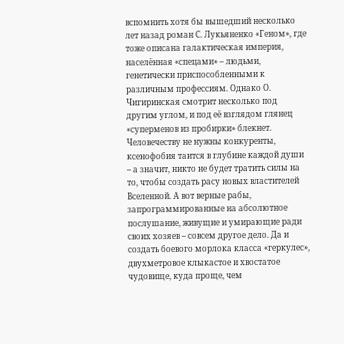вспомнить хотя бы вышедший несколько лет назад роман С. Лукьяненко «Геном», где тоже описана галактическая империя, населённая «спецами» – людьми, генетически приспособленными к различным профессиям. Однако О. Чигиринская смотрит несколько под другим углом, и под её взглядом глянец «суперменов из пробирки» блекнет. Человечеству не нужны конкуренты, ксенофобия таится в глубине каждой души – а значит, никто не будет тратить силы на то, чтобы создать расу новых властителей Вселенной. А вот верные рабы, запрограммированные на абсолютное послушание, живущие и умирающие ради своих хозяев – совсем другое дело. Да и создать боевого морлока класса «геркулес», двухметровое клыкастое и хвостатое чудовище, куда проще, чем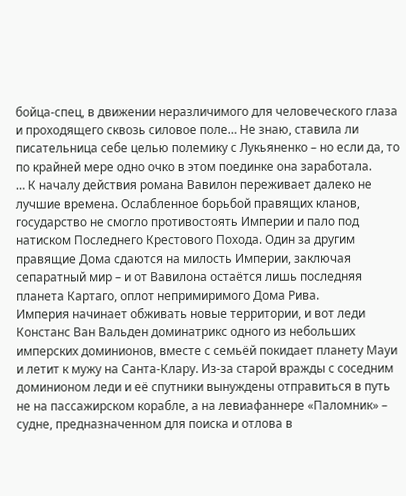бойца-спец, в движении неразличимого для человеческого глаза и проходящего сквозь силовое поле… Не знаю, ставила ли писательница себе целью полемику с Лукьяненко – но если да, то по крайней мере одно очко в этом поединке она заработала.
… К началу действия романа Вавилон переживает далеко не лучшие времена. Ослабленное борьбой правящих кланов, государство не смогло противостоять Империи и пало под натиском Последнего Крестового Похода. Один за другим правящие Дома сдаются на милость Империи, заключая сепаратный мир – и от Вавилона остаётся лишь последняя планета Картаго, оплот непримиримого Дома Рива.
Империя начинает обживать новые территории, и вот леди Констанс Ван Вальден доминатрикс одного из небольших имперских доминионов, вместе с семьёй покидает планету Мауи и летит к мужу на Санта-Клару. Из-за старой вражды с соседним доминионом леди и её спутники вынуждены отправиться в путь не на пассажирском корабле, а на левиафаннере «Паломник» – судне, предназначенном для поиска и отлова в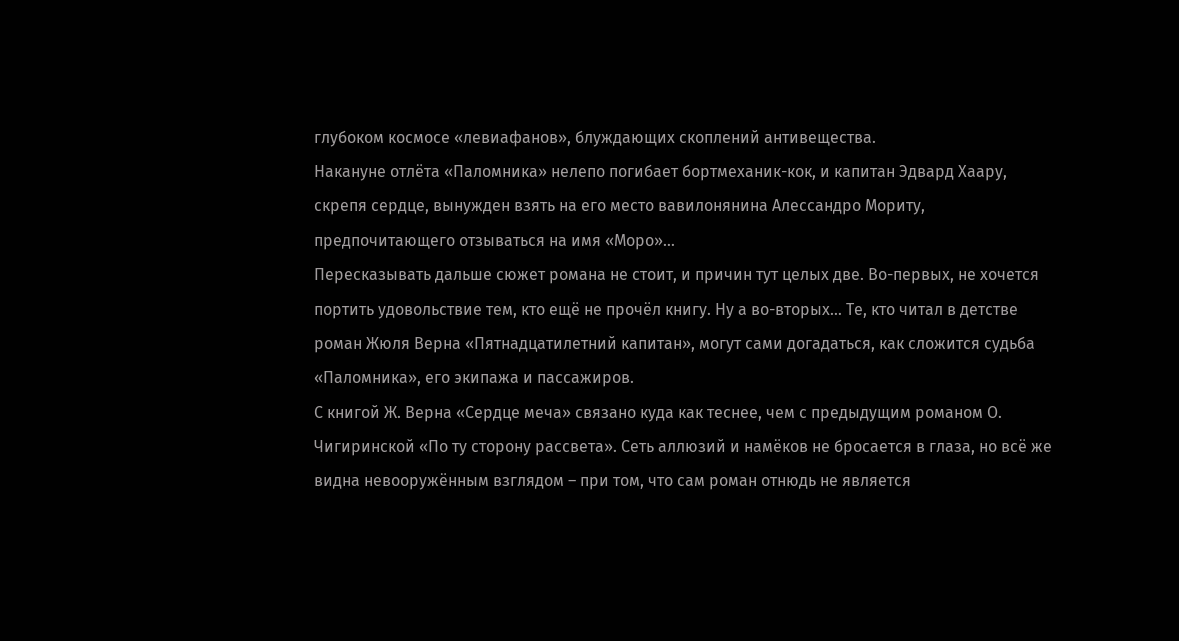глубоком космосе «левиафанов», блуждающих скоплений антивещества.
Накануне отлёта «Паломника» нелепо погибает бортмеханик-кок, и капитан Эдвард Хаару, скрепя сердце, вынужден взять на его место вавилонянина Алессандро Мориту, предпочитающего отзываться на имя «Моро»…
Пересказывать дальше сюжет романа не стоит, и причин тут целых две. Во-первых, не хочется портить удовольствие тем, кто ещё не прочёл книгу. Ну а во-вторых… Те, кто читал в детстве роман Жюля Верна «Пятнадцатилетний капитан», могут сами догадаться, как сложится судьба «Паломника», его экипажа и пассажиров.
С книгой Ж. Верна «Сердце меча» связано куда как теснее, чем с предыдущим романом О. Чигиринской «По ту сторону рассвета». Сеть аллюзий и намёков не бросается в глаза, но всё же видна невооружённым взглядом – при том, что сам роман отнюдь не является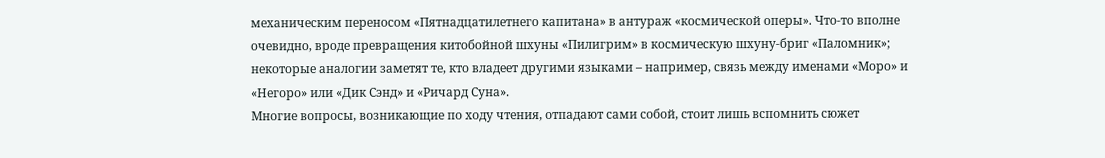механическим переносом «Пятнадцатилетнего капитана» в антураж «космической оперы». Что-то вполне очевидно, вроде превращения китобойной шхуны «Пилигрим» в космическую шхуну-бриг «Паломник»; некоторые аналогии заметят те, кто владеет другими языками – например, связь между именами «Моро» и «Негоро» или «Дик Сэнд» и «Ричард Суна».
Многие вопросы, возникающие по ходу чтения, отпадают сами собой, стоит лишь вспомнить сюжет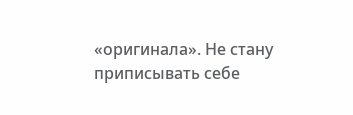«оригинала». Не стану приписывать себе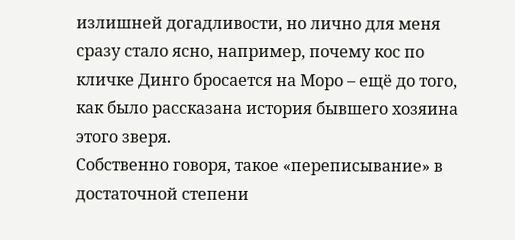излишней догадливости, но лично для меня сразу стало ясно, например, почему кос по кличке Динго бросается на Моро – ещё до того, как было рассказана история бывшего хозяина этого зверя.
Собственно говоря, такое «переписывание» в достаточной степени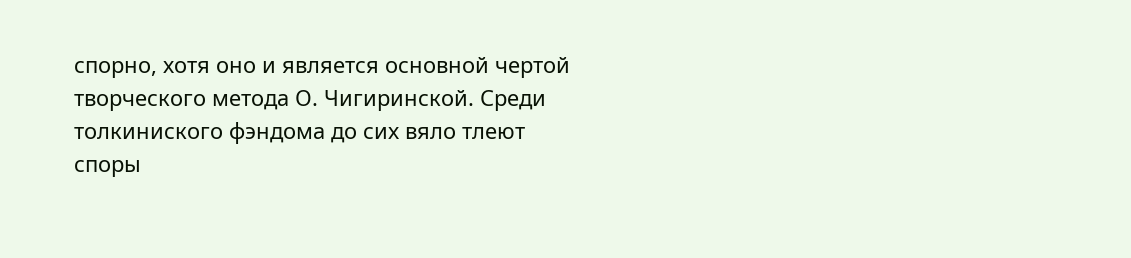спорно, хотя оно и является основной чертой творческого метода О. Чигиринской. Среди толкиниского фэндома до сих вяло тлеют споры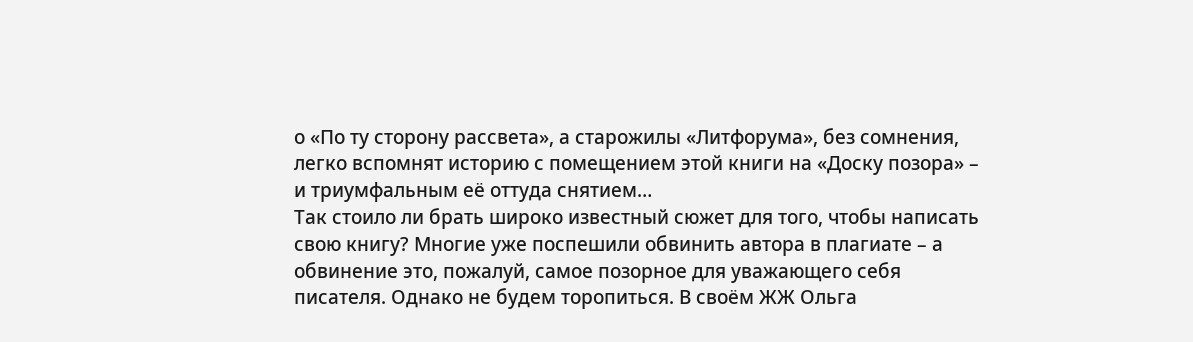о «По ту сторону рассвета», а старожилы «Литфорума», без сомнения, легко вспомнят историю с помещением этой книги на «Доску позора» – и триумфальным её оттуда снятием…
Так стоило ли брать широко известный сюжет для того, чтобы написать свою книгу? Многие уже поспешили обвинить автора в плагиате – а обвинение это, пожалуй, самое позорное для уважающего себя писателя. Однако не будем торопиться. В своём ЖЖ Ольга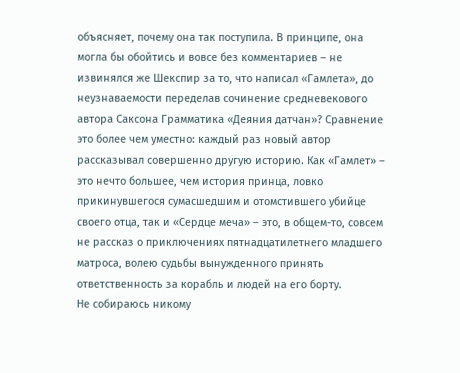объясняет, почему она так поступила. В принципе, она могла бы обойтись и вовсе без комментариев – не извинялся же Шекспир за то, что написал «Гамлета», до неузнаваемости переделав сочинение средневекового автора Саксона Грамматика «Деяния датчан»? Сравнение это более чем уместно: каждый раз новый автор рассказывал совершенно другую историю. Как «Гамлет» – это нечто большее, чем история принца, ловко прикинувшегося сумасшедшим и отомстившего убийце своего отца, так и «Сердце меча» – это, в общем-то, совсем не рассказ о приключениях пятнадцатилетнего младшего матроса, волею судьбы вынужденного принять ответственность за корабль и людей на его борту.
Не собираюсь никому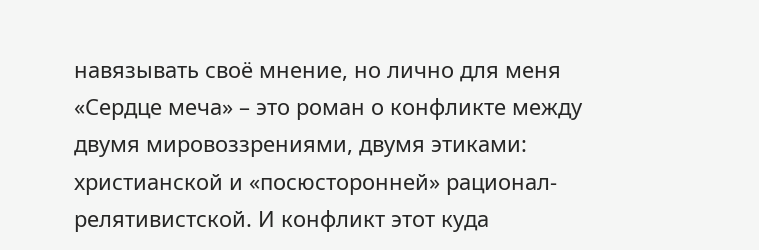навязывать своё мнение, но лично для меня «Сердце меча» – это роман о конфликте между двумя мировоззрениями, двумя этиками: христианской и «посюсторонней» рационал-релятивистской. И конфликт этот куда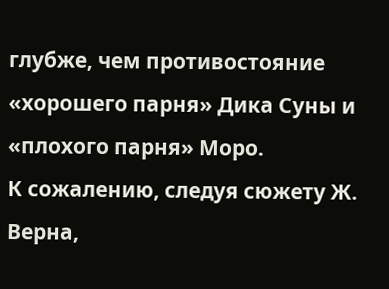глубже, чем противостояние «хорошего парня» Дика Суны и «плохого парня» Моро.
К сожалению, следуя сюжету Ж. Верна,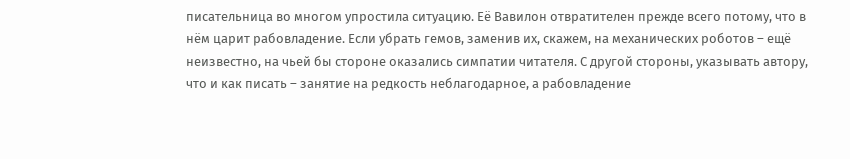писательница во многом упростила ситуацию. Её Вавилон отвратителен прежде всего потому, что в нём царит рабовладение. Если убрать гемов, заменив их, скажем, на механических роботов – ещё неизвестно, на чьей бы стороне оказались симпатии читателя. С другой стороны, указывать автору, что и как писать – занятие на редкость неблагодарное, а рабовладение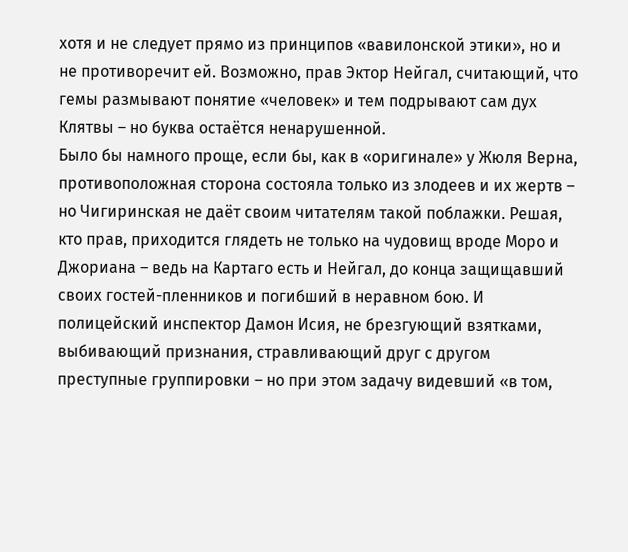хотя и не следует прямо из принципов «вавилонской этики», но и не противоречит ей. Возможно, прав Эктор Нейгал, считающий, что гемы размывают понятие «человек» и тем подрывают сам дух Клятвы – но буква остаётся ненарушенной.
Было бы намного проще, если бы, как в «оригинале» у Жюля Верна, противоположная сторона состояла только из злодеев и их жертв – но Чигиринская не даёт своим читателям такой поблажки. Решая, кто прав, приходится глядеть не только на чудовищ вроде Моро и Джориана – ведь на Картаго есть и Нейгал, до конца защищавший своих гостей-пленников и погибший в неравном бою. И полицейский инспектор Дамон Исия, не брезгующий взятками, выбивающий признания, стравливающий друг с другом преступные группировки – но при этом задачу видевший «в том,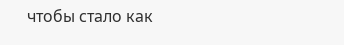чтобы стало как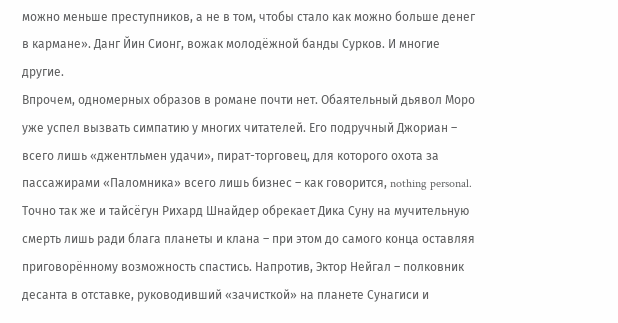можно меньше преступников, а не в том, чтобы стало как можно больше денег в кармане». Данг Йин Сионг, вожак молодёжной банды Сурков. И многие другие.
Впрочем, одномерных образов в романе почти нет. Обаятельный дьявол Моро уже успел вызвать симпатию у многих читателей. Его подручный Джориан – всего лишь «джентльмен удачи», пират-торговец, для которого охота за пассажирами «Паломника» всего лишь бизнес – как говорится, nothing personal. Точно так же и тайсёгун Рихард Шнайдер обрекает Дика Суну на мучительную смерть лишь ради блага планеты и клана – при этом до самого конца оставляя приговорённому возможность спастись. Напротив, Эктор Нейгал – полковник десанта в отставке, руководивший «зачисткой» на планете Сунагиси и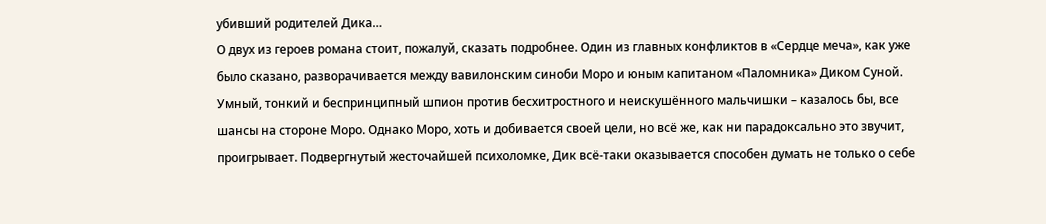убивший родителей Дика…
О двух из героев романа стоит, пожалуй, сказать подробнее. Один из главных конфликтов в «Сердце меча», как уже было сказано, разворачивается между вавилонским синоби Моро и юным капитаном «Паломника» Диком Суной. Умный, тонкий и беспринципный шпион против бесхитростного и неискушённого мальчишки – казалось бы, все шансы на стороне Моро. Однако Моро, хоть и добивается своей цели, но всё же, как ни парадоксально это звучит, проигрывает. Подвергнутый жесточайшей психоломке, Дик всё-таки оказывается способен думать не только о себе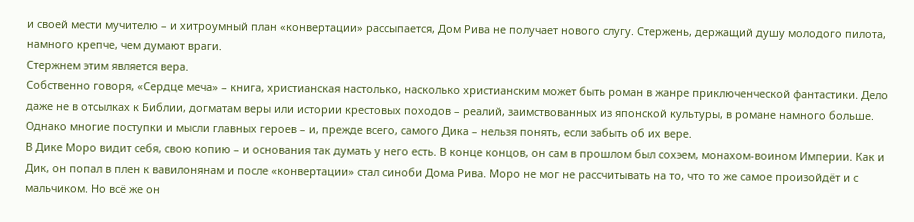и своей мести мучителю – и хитроумный план «конвертации» рассыпается, Дом Рива не получает нового слугу. Стержень, держащий душу молодого пилота, намного крепче, чем думают враги.
Стержнем этим является вера.
Собственно говоря, «Сердце меча» – книга, христианская настолько, насколько христианским может быть роман в жанре приключенческой фантастики. Дело даже не в отсылках к Библии, догматам веры или истории крестовых походов – реалий, заимствованных из японской культуры, в романе намного больше. Однако многие поступки и мысли главных героев – и, прежде всего, самого Дика – нельзя понять, если забыть об их вере.
В Дике Моро видит себя, свою копию – и основания так думать у него есть. В конце концов, он сам в прошлом был сохэем, монахом-воином Империи. Как и Дик, он попал в плен к вавилонянам и после «конвертации» стал синоби Дома Рива. Моро не мог не рассчитывать на то, что то же самое произойдёт и с мальчиком. Но всё же он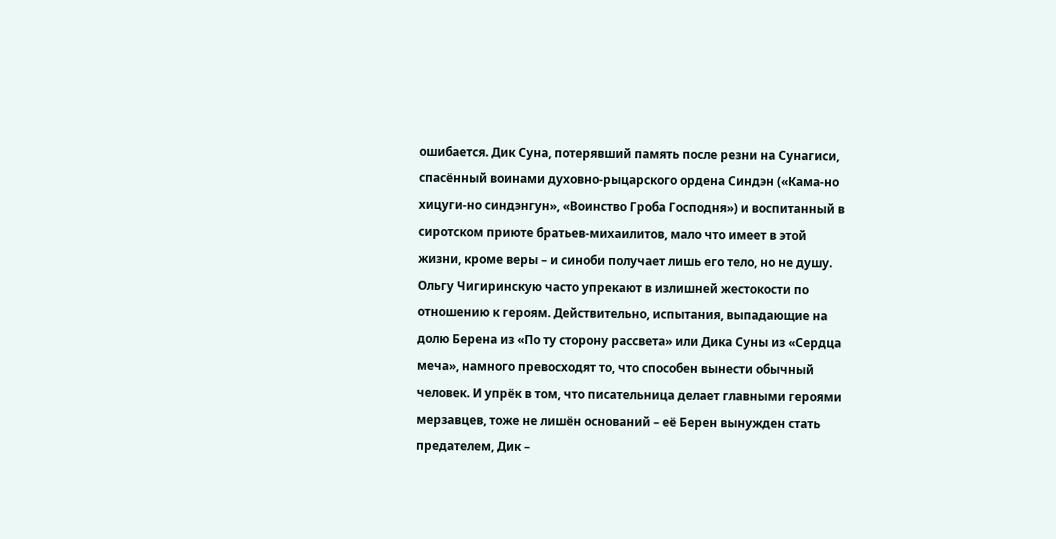ошибается. Дик Суна, потерявший память после резни на Сунагиси, спасённый воинами духовно-рыцарского ордена Синдэн («Кама-но хицуги-но синдэнгун», «Воинство Гроба Господня») и воспитанный в сиротском приюте братьев-михаилитов, мало что имеет в этой жизни, кроме веры – и синоби получает лишь его тело, но не душу.
Ольгу Чигиринскую часто упрекают в излишней жестокости по отношению к героям. Действительно, испытания, выпадающие на долю Берена из «По ту сторону рассвета» или Дика Суны из «Сердца меча», намного превосходят то, что способен вынести обычный человек. И упрёк в том, что писательница делает главными героями мерзавцев, тоже не лишён оснований – её Берен вынужден стать предателем, Дик –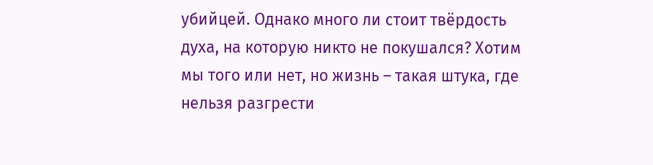убийцей. Однако много ли стоит твёрдость духа, на которую никто не покушался? Хотим мы того или нет, но жизнь – такая штука, где нельзя разгрести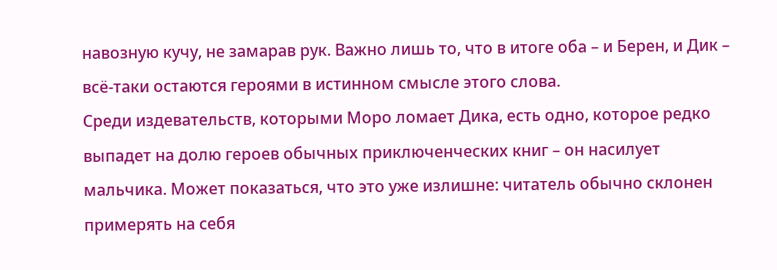навозную кучу, не замарав рук. Важно лишь то, что в итоге оба – и Берен, и Дик – всё-таки остаются героями в истинном смысле этого слова.
Среди издевательств, которыми Моро ломает Дика, есть одно, которое редко выпадет на долю героев обычных приключенческих книг – он насилует мальчика. Может показаться, что это уже излишне: читатель обычно склонен примерять на себя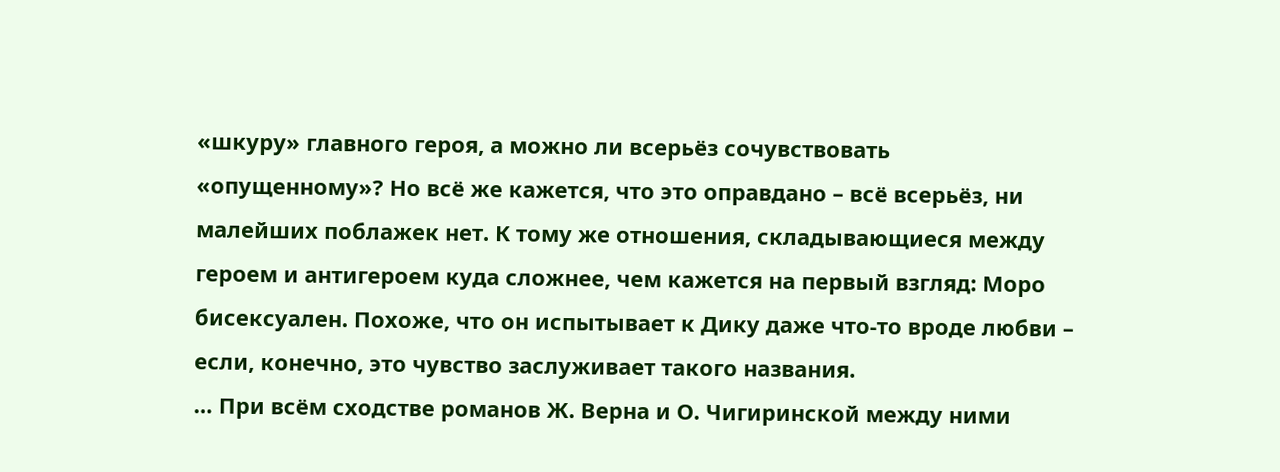«шкуру» главного героя, а можно ли всерьёз сочувствовать «опущенному»? Но всё же кажется, что это оправдано – всё всерьёз, ни малейших поблажек нет. К тому же отношения, складывающиеся между героем и антигероем куда сложнее, чем кажется на первый взгляд: Моро бисексуален. Похоже, что он испытывает к Дику даже что-то вроде любви – если, конечно, это чувство заслуживает такого названия.
… При всём сходстве романов Ж. Верна и О. Чигиринской между ними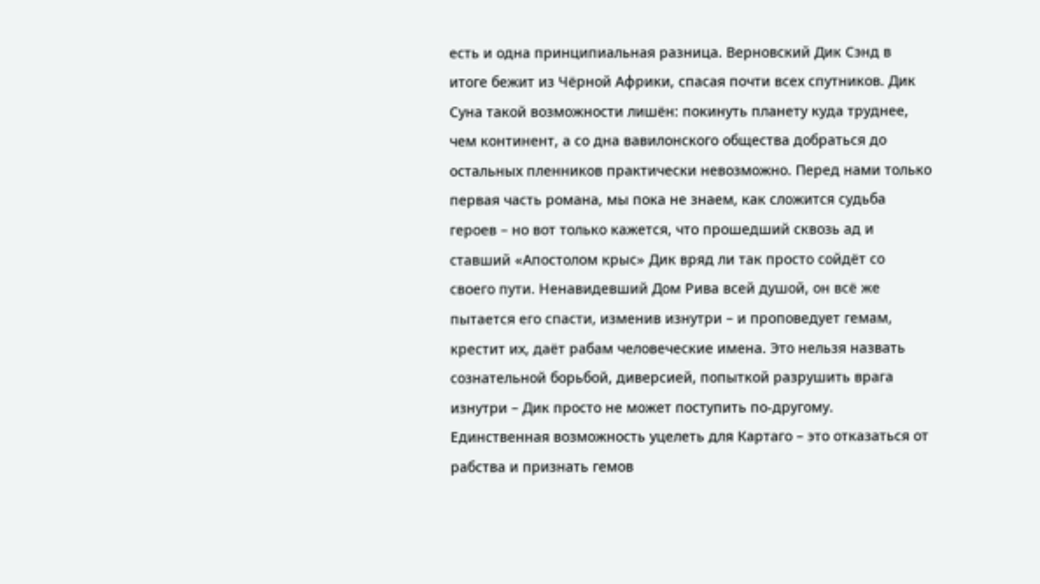есть и одна принципиальная разница. Верновский Дик Сэнд в итоге бежит из Чёрной Африки, спасая почти всех спутников. Дик Суна такой возможности лишён: покинуть планету куда труднее, чем континент, а со дна вавилонского общества добраться до остальных пленников практически невозможно. Перед нами только первая часть романа, мы пока не знаем, как сложится судьба героев – но вот только кажется, что прошедший сквозь ад и ставший «Апостолом крыс» Дик вряд ли так просто сойдёт со своего пути. Ненавидевший Дом Рива всей душой, он всё же пытается его спасти, изменив изнутри – и проповедует гемам, крестит их, даёт рабам человеческие имена. Это нельзя назвать сознательной борьбой, диверсией, попыткой разрушить врага изнутри – Дик просто не может поступить по-другому. Единственная возможность уцелеть для Картаго – это отказаться от рабства и признать гемов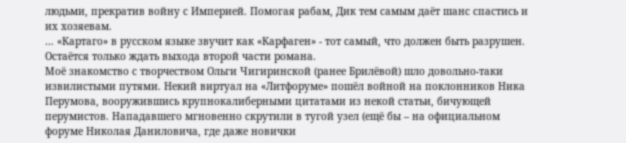людьми, прекратив войну с Империей. Помогая рабам, Дик тем самым даёт шанс спастись и их хозяевам.
… «Картаго» в русском языке звучит как «Карфаген» - тот самый, что должен быть разрушен.
Остаётся только ждать выхода второй части романа.
Моё знакомство с творчеством Ольги Чигиринской (ранее Брилёвой) шло довольно-таки извилистыми путями. Некий виртуал на «Литфоруме» пошёл войной на поклонников Ника Перумова, вооружившись крупнокалиберными цитатами из некой статьи, бичующей перумистов. Нападавшего мгновенно скрутили в тугой узел (ещё бы – на официальном форуме Николая Даниловича, где даже новички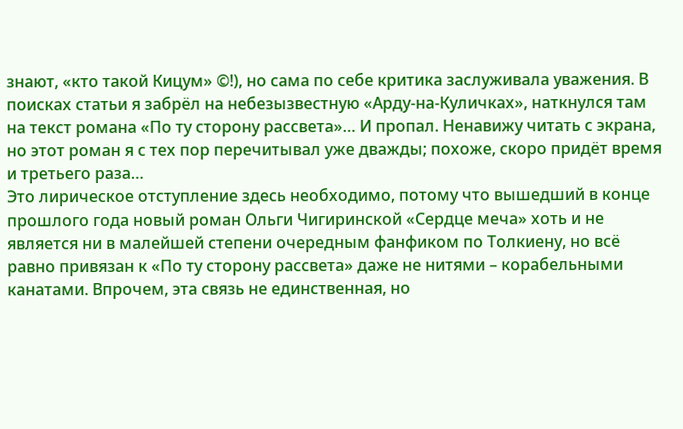знают, «кто такой Кицум» ©!), но сама по себе критика заслуживала уважения. В поисках статьи я забрёл на небезызвестную «Арду-на-Куличках», наткнулся там на текст романа «По ту сторону рассвета»… И пропал. Ненавижу читать с экрана, но этот роман я с тех пор перечитывал уже дважды; похоже, скоро придёт время и третьего раза…
Это лирическое отступление здесь необходимо, потому что вышедший в конце прошлого года новый роман Ольги Чигиринской «Сердце меча» хоть и не является ни в малейшей степени очередным фанфиком по Толкиену, но всё равно привязан к «По ту сторону рассвета» даже не нитями – корабельными канатами. Впрочем, эта связь не единственная, но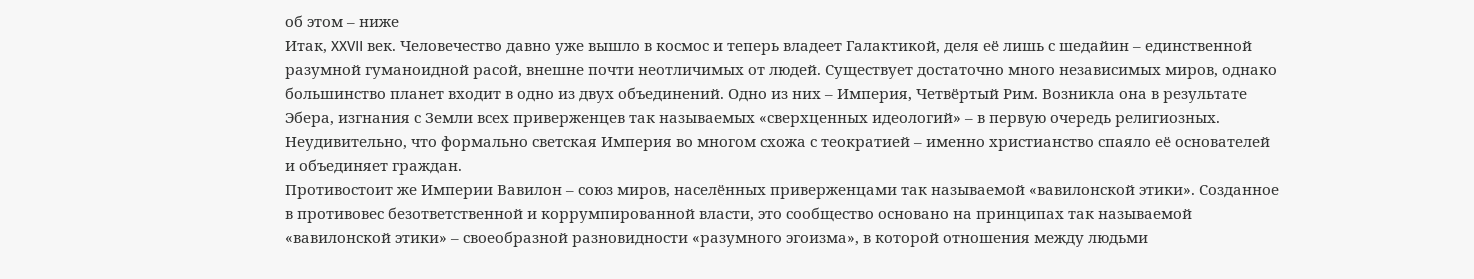об этом – ниже
Итак, XXVII век. Человечество давно уже вышло в космос и теперь владеет Галактикой, деля её лишь с шедайин – единственной разумной гуманоидной расой, внешне почти неотличимых от людей. Существует достаточно много независимых миров, однако большинство планет входит в одно из двух объединений. Одно из них – Империя, Четвёртый Рим. Возникла она в результате Эбера, изгнания с Земли всех приверженцев так называемых «сверхценных идеологий» – в первую очередь религиозных. Неудивительно, что формально светская Империя во многом схожа с теократией – именно христианство спаяло её основателей и объединяет граждан.
Противостоит же Империи Вавилон – союз миров, населённых приверженцами так называемой «вавилонской этики». Созданное в противовес безответственной и коррумпированной власти, это сообщество основано на принципах так называемой «вавилонской этики» – своеобразной разновидности «разумного эгоизма», в которой отношения между людьми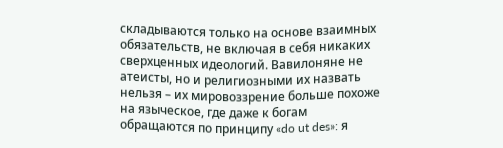складываются только на основе взаимных обязательств, не включая в себя никаких сверхценных идеологий. Вавилоняне не атеисты, но и религиозными их назвать нельзя – их мировоззрение больше похоже на языческое, где даже к богам обращаются по принципу «do ut des»: я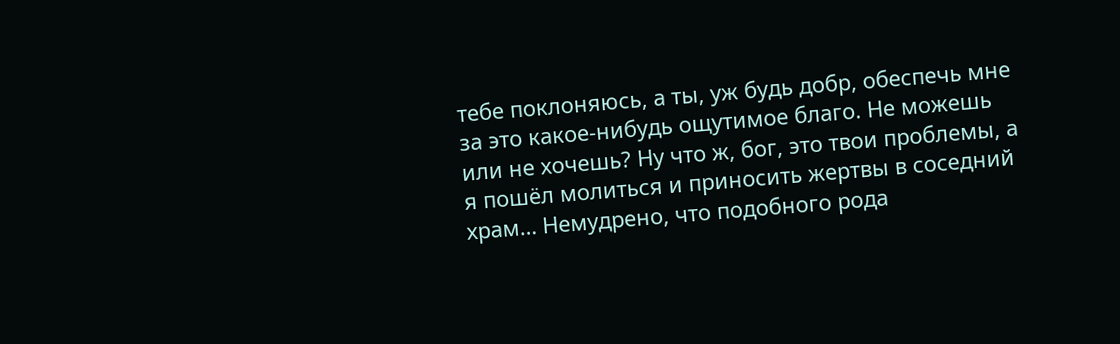тебе поклоняюсь, а ты, уж будь добр, обеспечь мне за это какое-нибудь ощутимое благо. Не можешь или не хочешь? Ну что ж, бог, это твои проблемы, а я пошёл молиться и приносить жертвы в соседний храм… Немудрено, что подобного рода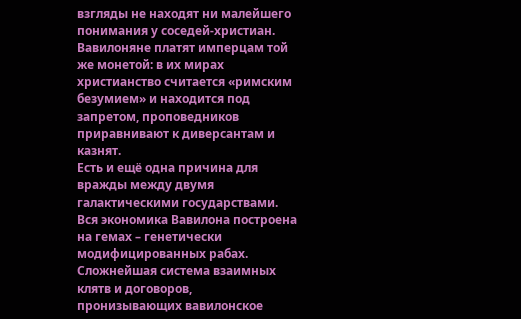взгляды не находят ни малейшего понимания у соседей-христиан. Вавилоняне платят имперцам той же монетой: в их мирах христианство считается «римским безумием» и находится под запретом, проповедников приравнивают к диверсантам и казнят.
Есть и ещё одна причина для вражды между двумя галактическими государствами. Вся экономика Вавилона построена на гемах – генетически модифицированных рабах. Сложнейшая система взаимных клятв и договоров, пронизывающих вавилонское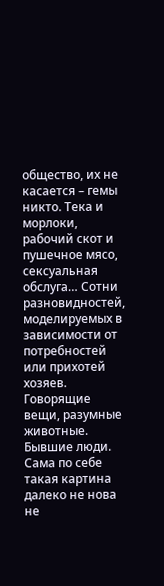общество, их не касается – гемы никто. Тека и морлоки, рабочий скот и пушечное мясо, сексуальная обслуга… Сотни разновидностей, моделируемых в зависимости от потребностей или прихотей хозяев. Говорящие вещи, разумные животные. Бывшие люди.
Сама по себе такая картина далеко не нова не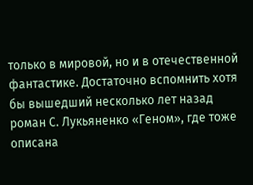только в мировой, но и в отечественной фантастике. Достаточно вспомнить хотя бы вышедший несколько лет назад роман С. Лукьяненко «Геном», где тоже описана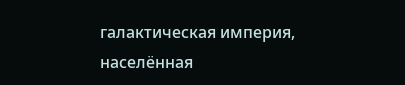галактическая империя, населённая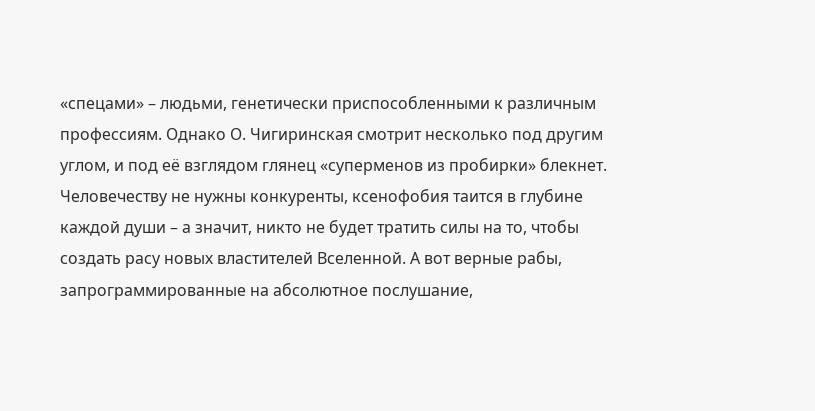«спецами» – людьми, генетически приспособленными к различным профессиям. Однако О. Чигиринская смотрит несколько под другим углом, и под её взглядом глянец «суперменов из пробирки» блекнет. Человечеству не нужны конкуренты, ксенофобия таится в глубине каждой души – а значит, никто не будет тратить силы на то, чтобы создать расу новых властителей Вселенной. А вот верные рабы, запрограммированные на абсолютное послушание,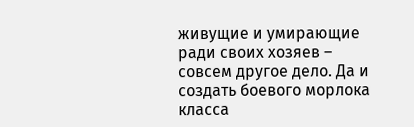живущие и умирающие ради своих хозяев – совсем другое дело. Да и создать боевого морлока класса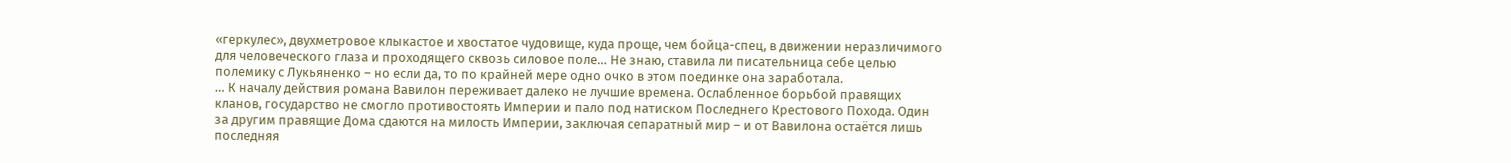«геркулес», двухметровое клыкастое и хвостатое чудовище, куда проще, чем бойца-спец, в движении неразличимого для человеческого глаза и проходящего сквозь силовое поле… Не знаю, ставила ли писательница себе целью полемику с Лукьяненко – но если да, то по крайней мере одно очко в этом поединке она заработала.
… К началу действия романа Вавилон переживает далеко не лучшие времена. Ослабленное борьбой правящих кланов, государство не смогло противостоять Империи и пало под натиском Последнего Крестового Похода. Один за другим правящие Дома сдаются на милость Империи, заключая сепаратный мир – и от Вавилона остаётся лишь последняя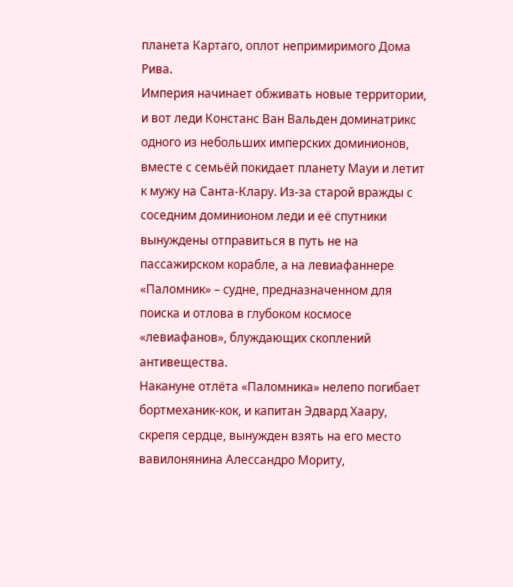планета Картаго, оплот непримиримого Дома Рива.
Империя начинает обживать новые территории, и вот леди Констанс Ван Вальден доминатрикс одного из небольших имперских доминионов, вместе с семьёй покидает планету Мауи и летит к мужу на Санта-Клару. Из-за старой вражды с соседним доминионом леди и её спутники вынуждены отправиться в путь не на пассажирском корабле, а на левиафаннере «Паломник» – судне, предназначенном для поиска и отлова в глубоком космосе «левиафанов», блуждающих скоплений антивещества.
Накануне отлёта «Паломника» нелепо погибает бортмеханик-кок, и капитан Эдвард Хаару, скрепя сердце, вынужден взять на его место вавилонянина Алессандро Мориту,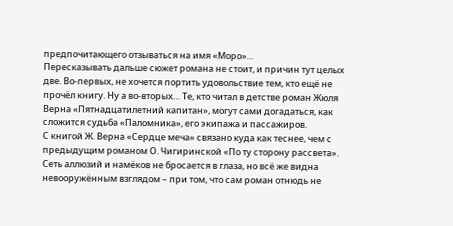предпочитающего отзываться на имя «Моро»…
Пересказывать дальше сюжет романа не стоит, и причин тут целых две. Во-первых, не хочется портить удовольствие тем, кто ещё не прочёл книгу. Ну а во-вторых… Те, кто читал в детстве роман Жюля Верна «Пятнадцатилетний капитан», могут сами догадаться, как сложится судьба «Паломника», его экипажа и пассажиров.
С книгой Ж. Верна «Сердце меча» связано куда как теснее, чем с предыдущим романом О. Чигиринской «По ту сторону рассвета». Сеть аллюзий и намёков не бросается в глаза, но всё же видна невооружённым взглядом – при том, что сам роман отнюдь не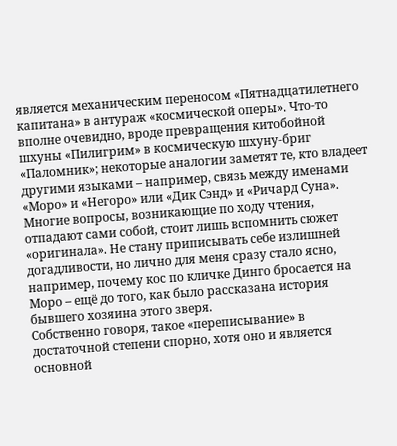является механическим переносом «Пятнадцатилетнего капитана» в антураж «космической оперы». Что-то вполне очевидно, вроде превращения китобойной шхуны «Пилигрим» в космическую шхуну-бриг «Паломник»; некоторые аналогии заметят те, кто владеет другими языками – например, связь между именами «Моро» и «Негоро» или «Дик Сэнд» и «Ричард Суна».
Многие вопросы, возникающие по ходу чтения, отпадают сами собой, стоит лишь вспомнить сюжет «оригинала». Не стану приписывать себе излишней догадливости, но лично для меня сразу стало ясно, например, почему кос по кличке Динго бросается на Моро – ещё до того, как было рассказана история бывшего хозяина этого зверя.
Собственно говоря, такое «переписывание» в достаточной степени спорно, хотя оно и является основной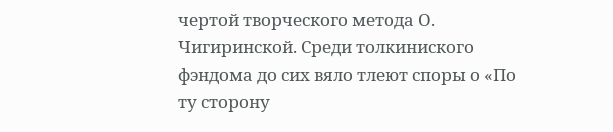чертой творческого метода О. Чигиринской. Среди толкиниского фэндома до сих вяло тлеют споры о «По ту сторону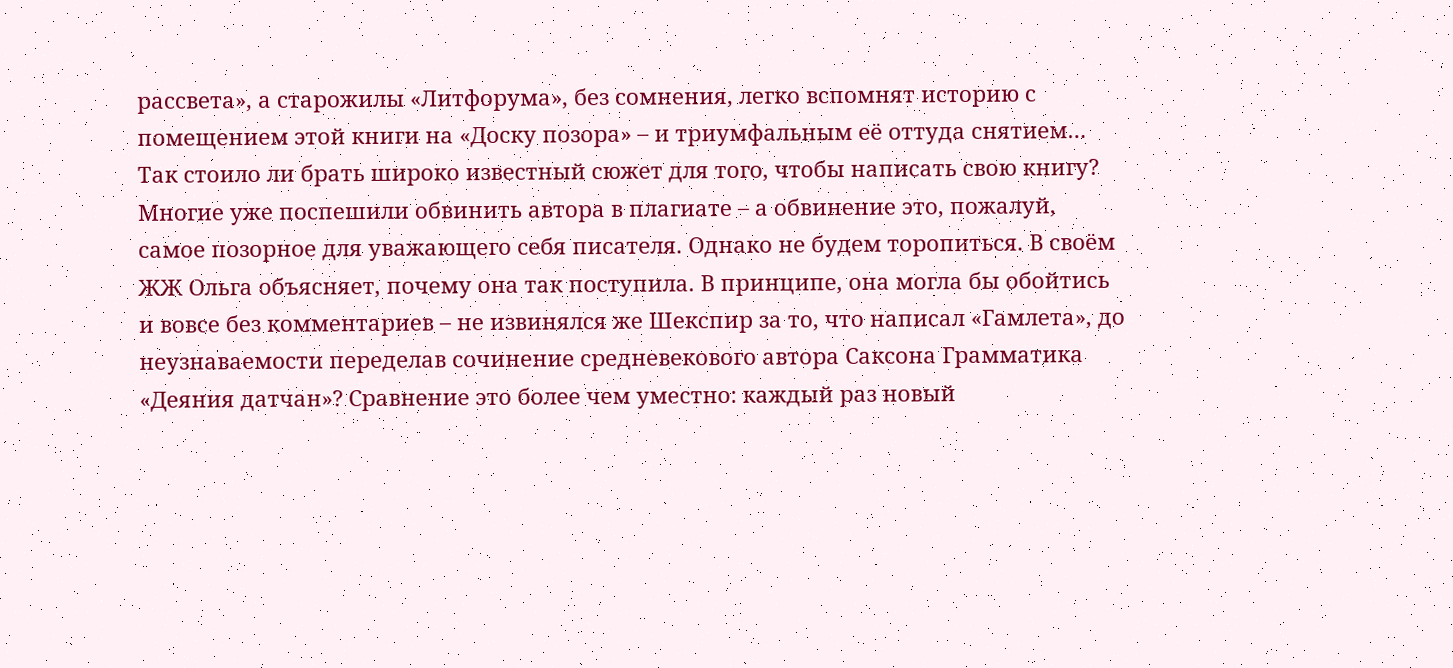рассвета», а старожилы «Литфорума», без сомнения, легко вспомнят историю с помещением этой книги на «Доску позора» – и триумфальным её оттуда снятием…
Так стоило ли брать широко известный сюжет для того, чтобы написать свою книгу? Многие уже поспешили обвинить автора в плагиате – а обвинение это, пожалуй, самое позорное для уважающего себя писателя. Однако не будем торопиться. В своём ЖЖ Ольга объясняет, почему она так поступила. В принципе, она могла бы обойтись и вовсе без комментариев – не извинялся же Шекспир за то, что написал «Гамлета», до неузнаваемости переделав сочинение средневекового автора Саксона Грамматика «Деяния датчан»? Сравнение это более чем уместно: каждый раз новый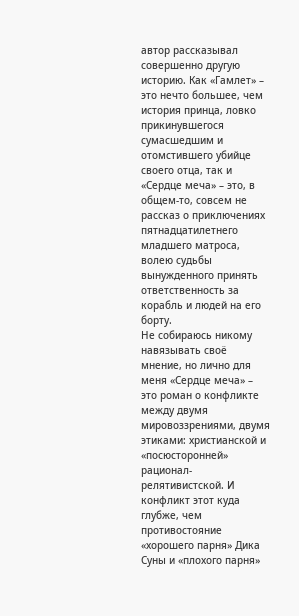автор рассказывал совершенно другую историю. Как «Гамлет» – это нечто большее, чем история принца, ловко прикинувшегося сумасшедшим и отомстившего убийце своего отца, так и «Сердце меча» – это, в общем-то, совсем не рассказ о приключениях пятнадцатилетнего младшего матроса, волею судьбы вынужденного принять ответственность за корабль и людей на его борту.
Не собираюсь никому навязывать своё мнение, но лично для меня «Сердце меча» – это роман о конфликте между двумя мировоззрениями, двумя этиками: христианской и «посюсторонней» рационал-релятивистской. И конфликт этот куда глубже, чем противостояние «хорошего парня» Дика Суны и «плохого парня»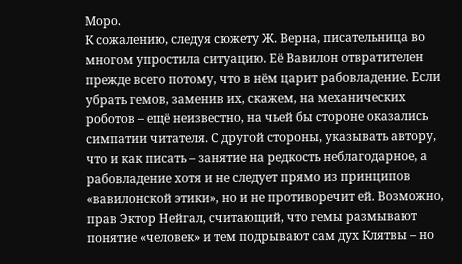Моро.
К сожалению, следуя сюжету Ж. Верна, писательница во многом упростила ситуацию. Её Вавилон отвратителен прежде всего потому, что в нём царит рабовладение. Если убрать гемов, заменив их, скажем, на механических роботов – ещё неизвестно, на чьей бы стороне оказались симпатии читателя. С другой стороны, указывать автору, что и как писать – занятие на редкость неблагодарное, а рабовладение хотя и не следует прямо из принципов «вавилонской этики», но и не противоречит ей. Возможно, прав Эктор Нейгал, считающий, что гемы размывают понятие «человек» и тем подрывают сам дух Клятвы – но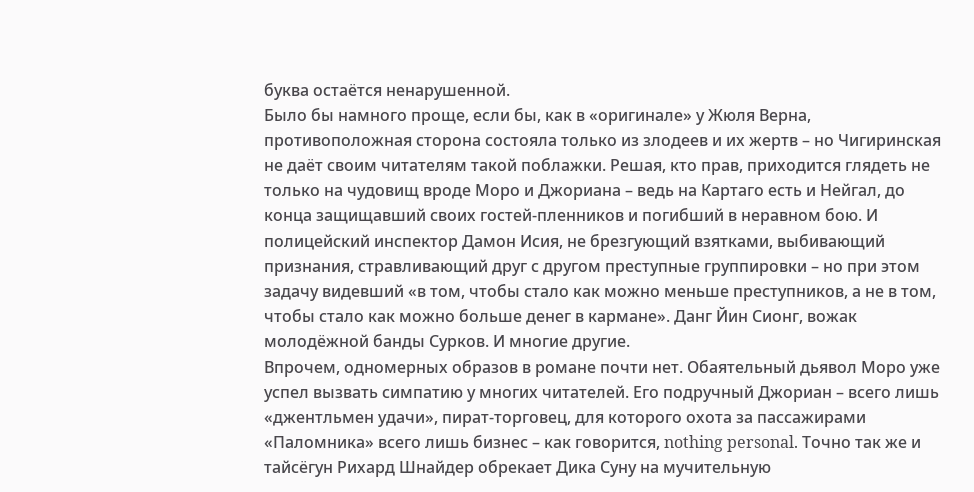буква остаётся ненарушенной.
Было бы намного проще, если бы, как в «оригинале» у Жюля Верна, противоположная сторона состояла только из злодеев и их жертв – но Чигиринская не даёт своим читателям такой поблажки. Решая, кто прав, приходится глядеть не только на чудовищ вроде Моро и Джориана – ведь на Картаго есть и Нейгал, до конца защищавший своих гостей-пленников и погибший в неравном бою. И полицейский инспектор Дамон Исия, не брезгующий взятками, выбивающий признания, стравливающий друг с другом преступные группировки – но при этом задачу видевший «в том, чтобы стало как можно меньше преступников, а не в том, чтобы стало как можно больше денег в кармане». Данг Йин Сионг, вожак молодёжной банды Сурков. И многие другие.
Впрочем, одномерных образов в романе почти нет. Обаятельный дьявол Моро уже успел вызвать симпатию у многих читателей. Его подручный Джориан – всего лишь «джентльмен удачи», пират-торговец, для которого охота за пассажирами «Паломника» всего лишь бизнес – как говорится, nothing personal. Точно так же и тайсёгун Рихард Шнайдер обрекает Дика Суну на мучительную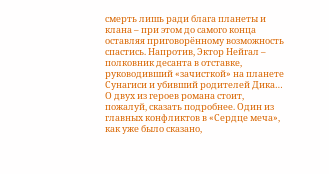смерть лишь ради блага планеты и клана – при этом до самого конца оставляя приговорённому возможность спастись. Напротив, Эктор Нейгал – полковник десанта в отставке, руководивший «зачисткой» на планете Сунагиси и убивший родителей Дика…
О двух из героев романа стоит, пожалуй, сказать подробнее. Один из главных конфликтов в «Сердце меча», как уже было сказано,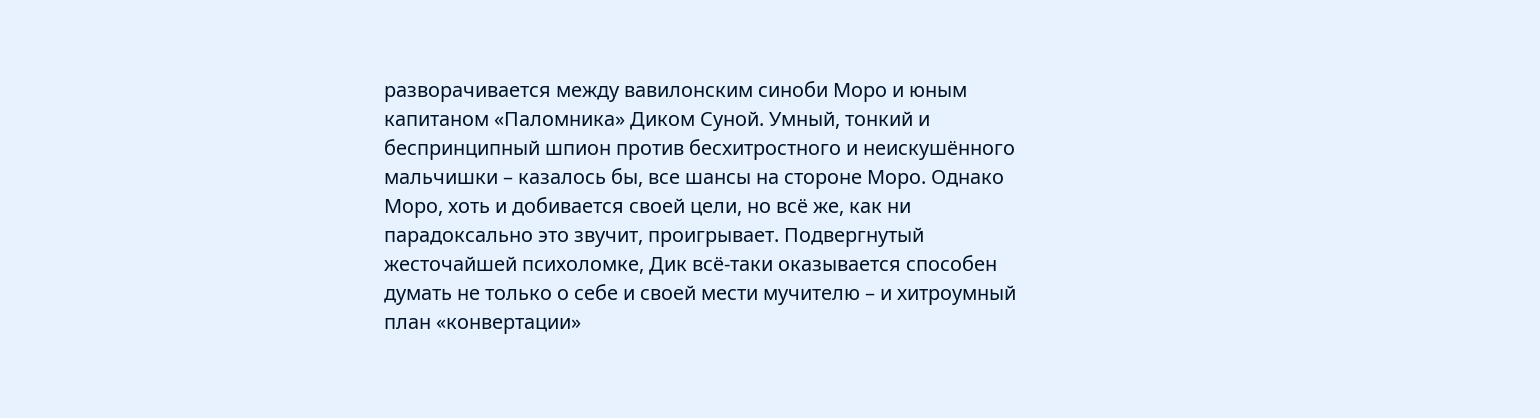разворачивается между вавилонским синоби Моро и юным капитаном «Паломника» Диком Суной. Умный, тонкий и беспринципный шпион против бесхитростного и неискушённого мальчишки – казалось бы, все шансы на стороне Моро. Однако Моро, хоть и добивается своей цели, но всё же, как ни парадоксально это звучит, проигрывает. Подвергнутый жесточайшей психоломке, Дик всё-таки оказывается способен думать не только о себе и своей мести мучителю – и хитроумный план «конвертации»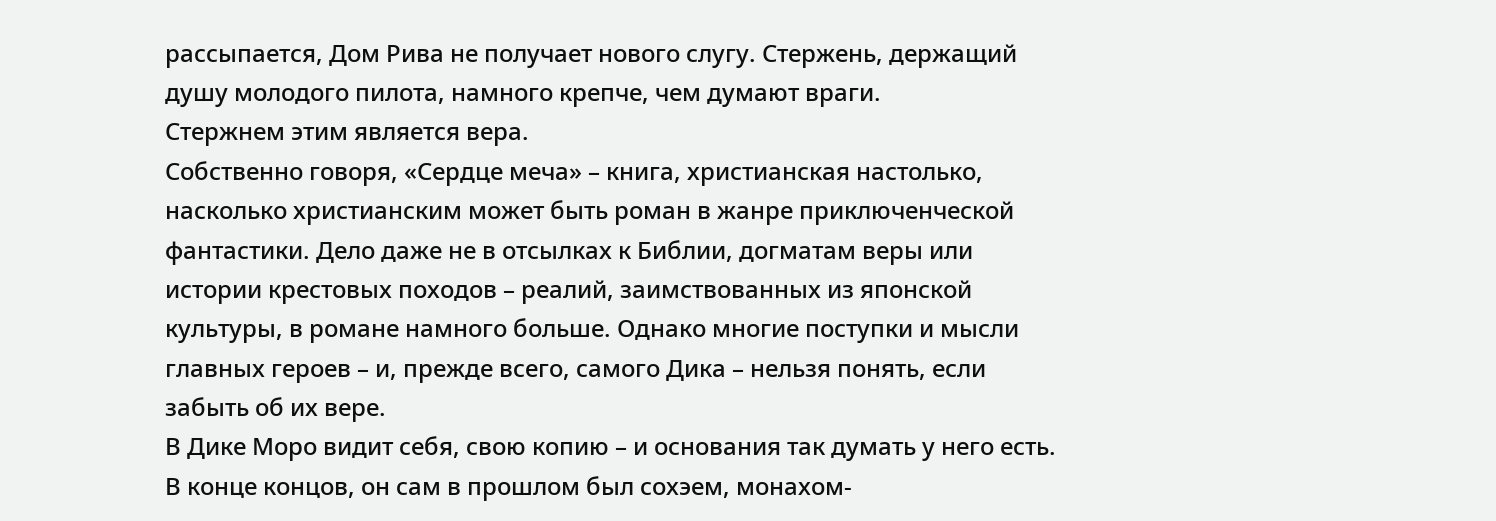рассыпается, Дом Рива не получает нового слугу. Стержень, держащий душу молодого пилота, намного крепче, чем думают враги.
Стержнем этим является вера.
Собственно говоря, «Сердце меча» – книга, христианская настолько, насколько христианским может быть роман в жанре приключенческой фантастики. Дело даже не в отсылках к Библии, догматам веры или истории крестовых походов – реалий, заимствованных из японской культуры, в романе намного больше. Однако многие поступки и мысли главных героев – и, прежде всего, самого Дика – нельзя понять, если забыть об их вере.
В Дике Моро видит себя, свою копию – и основания так думать у него есть. В конце концов, он сам в прошлом был сохэем, монахом-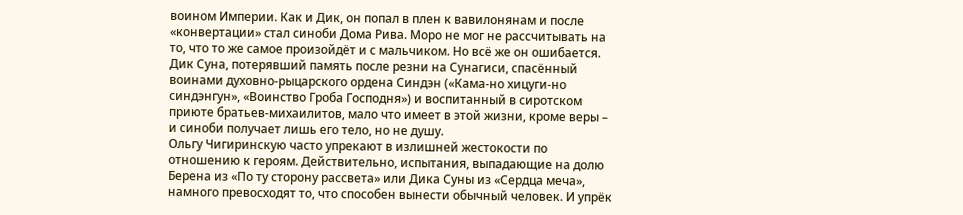воином Империи. Как и Дик, он попал в плен к вавилонянам и после «конвертации» стал синоби Дома Рива. Моро не мог не рассчитывать на то, что то же самое произойдёт и с мальчиком. Но всё же он ошибается. Дик Суна, потерявший память после резни на Сунагиси, спасённый воинами духовно-рыцарского ордена Синдэн («Кама-но хицуги-но синдэнгун», «Воинство Гроба Господня») и воспитанный в сиротском приюте братьев-михаилитов, мало что имеет в этой жизни, кроме веры – и синоби получает лишь его тело, но не душу.
Ольгу Чигиринскую часто упрекают в излишней жестокости по отношению к героям. Действительно, испытания, выпадающие на долю Берена из «По ту сторону рассвета» или Дика Суны из «Сердца меча», намного превосходят то, что способен вынести обычный человек. И упрёк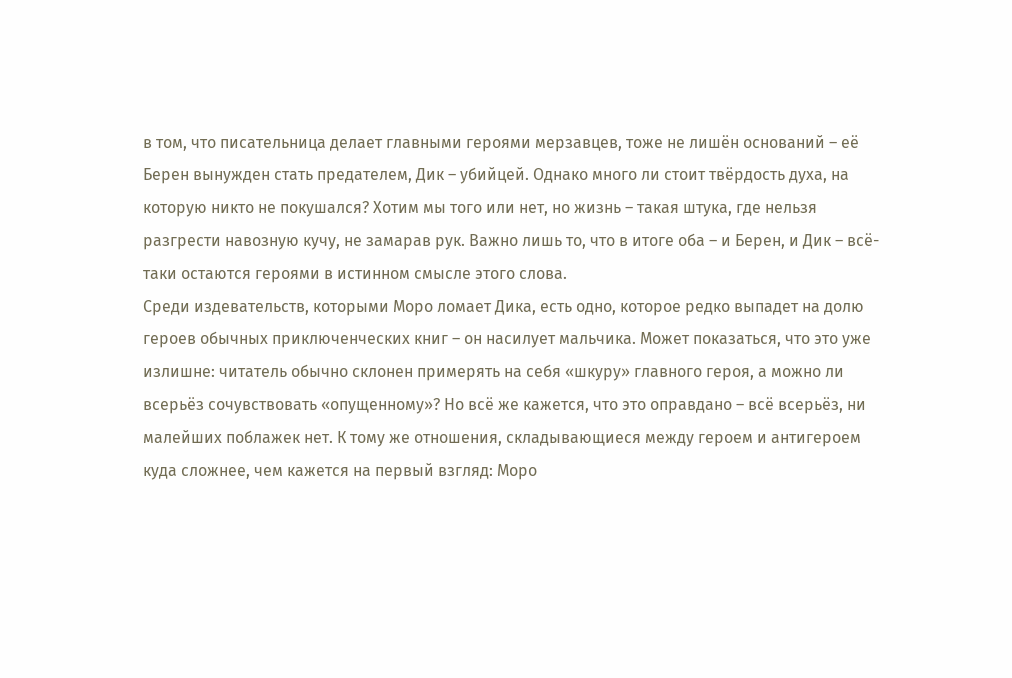в том, что писательница делает главными героями мерзавцев, тоже не лишён оснований – её Берен вынужден стать предателем, Дик – убийцей. Однако много ли стоит твёрдость духа, на которую никто не покушался? Хотим мы того или нет, но жизнь – такая штука, где нельзя разгрести навозную кучу, не замарав рук. Важно лишь то, что в итоге оба – и Берен, и Дик – всё-таки остаются героями в истинном смысле этого слова.
Среди издевательств, которыми Моро ломает Дика, есть одно, которое редко выпадет на долю героев обычных приключенческих книг – он насилует мальчика. Может показаться, что это уже излишне: читатель обычно склонен примерять на себя «шкуру» главного героя, а можно ли всерьёз сочувствовать «опущенному»? Но всё же кажется, что это оправдано – всё всерьёз, ни малейших поблажек нет. К тому же отношения, складывающиеся между героем и антигероем куда сложнее, чем кажется на первый взгляд: Моро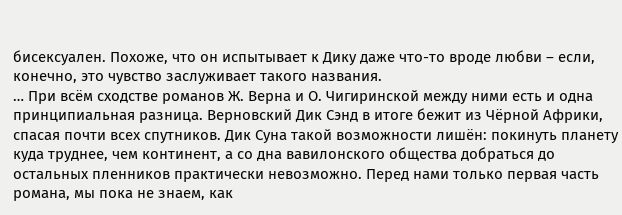бисексуален. Похоже, что он испытывает к Дику даже что-то вроде любви – если, конечно, это чувство заслуживает такого названия.
… При всём сходстве романов Ж. Верна и О. Чигиринской между ними есть и одна принципиальная разница. Верновский Дик Сэнд в итоге бежит из Чёрной Африки, спасая почти всех спутников. Дик Суна такой возможности лишён: покинуть планету куда труднее, чем континент, а со дна вавилонского общества добраться до остальных пленников практически невозможно. Перед нами только первая часть романа, мы пока не знаем, как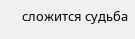сложится судьба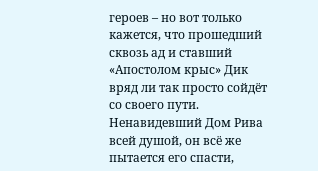героев – но вот только кажется, что прошедший сквозь ад и ставший «Апостолом крыс» Дик вряд ли так просто сойдёт со своего пути. Ненавидевший Дом Рива всей душой, он всё же пытается его спасти,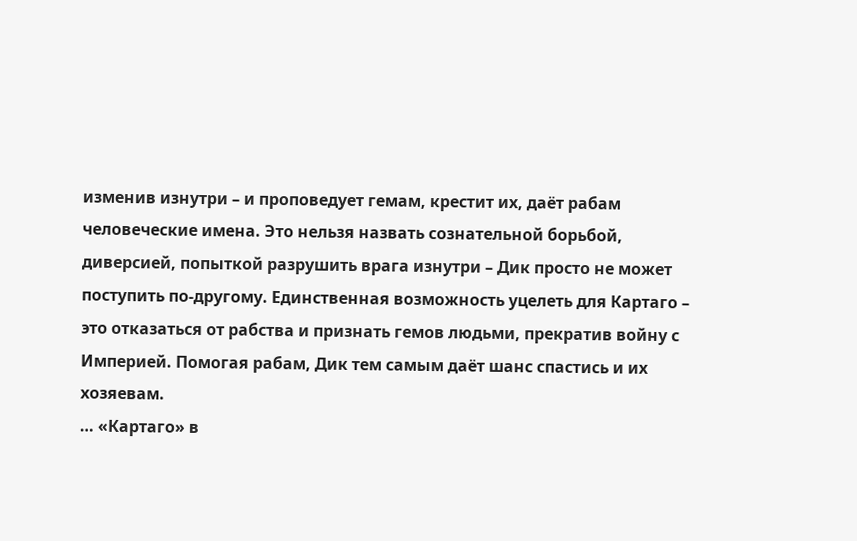изменив изнутри – и проповедует гемам, крестит их, даёт рабам человеческие имена. Это нельзя назвать сознательной борьбой, диверсией, попыткой разрушить врага изнутри – Дик просто не может поступить по-другому. Единственная возможность уцелеть для Картаго – это отказаться от рабства и признать гемов людьми, прекратив войну с Империей. Помогая рабам, Дик тем самым даёт шанс спастись и их хозяевам.
… «Картаго» в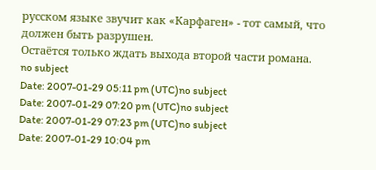русском языке звучит как «Карфаген» - тот самый, что должен быть разрушен.
Остаётся только ждать выхода второй части романа.
no subject
Date: 2007-01-29 05:11 pm (UTC)no subject
Date: 2007-01-29 07:20 pm (UTC)no subject
Date: 2007-01-29 07:23 pm (UTC)no subject
Date: 2007-01-29 10:04 pm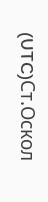(UTC)Ст.Оскол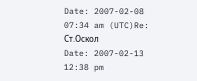Date: 2007-02-08 07:34 am (UTC)Re: Ст.Оскол
Date: 2007-02-13 12:38 pm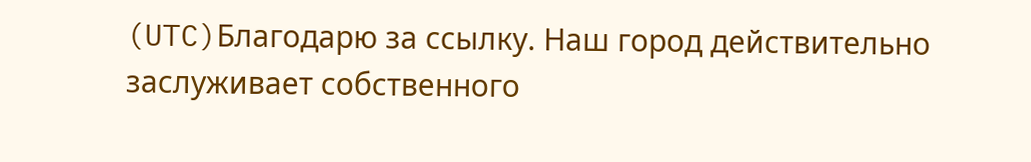(UTC)Благодарю за ссылку. Наш город действительно заслуживает собственного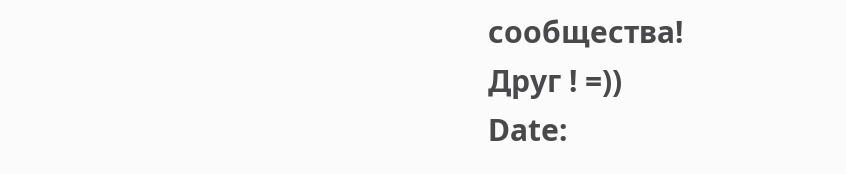сообщества!
Друг ! =))
Date: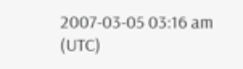2007-03-05 03:16 am (UTC)